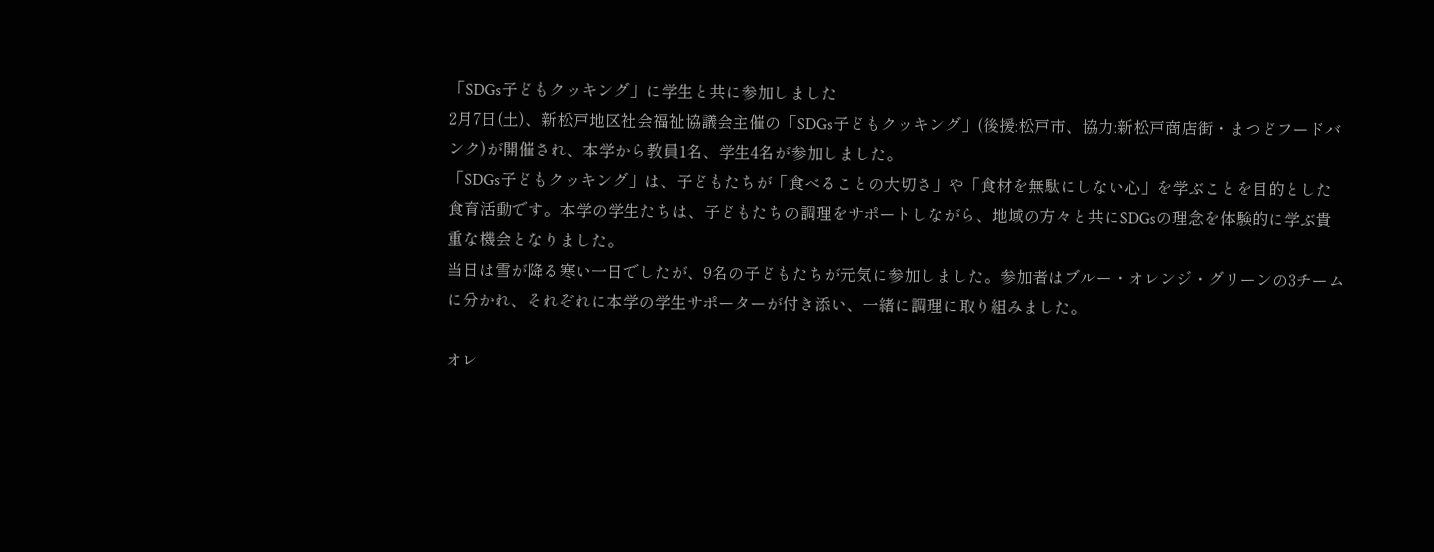「SDGs子どもクッキング」に学生と共に参加しました
2月7日(土)、新松戸地区社会福祉協議会主催の「SDGs子どもクッキング」(後援:松戸市、協力:新松戸商店街・まつどフードバンク)が開催され、本学から教員1名、学生4名が参加しました。
「SDGs子どもクッキング」は、子どもたちが「食べることの大切さ」や「食材を無駄にしない心」を学ぶことを目的とした食育活動です。本学の学生たちは、子どもたちの調理をサポートしながら、地域の方々と共にSDGsの理念を体験的に学ぶ貴重な機会となりました。
当日は雪が降る寒い一日でしたが、9名の子どもたちが元気に参加しました。参加者はブルー・オレンジ・グリーンの3チームに分かれ、それぞれに本学の学生サポーターが付き添い、一緒に調理に取り組みました。

オレ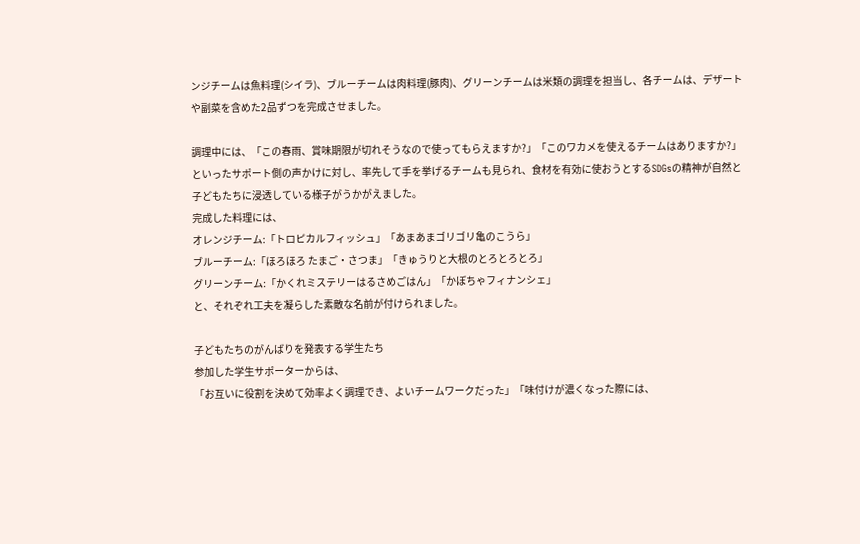ンジチームは魚料理(シイラ)、ブルーチームは肉料理(豚肉)、グリーンチームは米類の調理を担当し、各チームは、デザートや副菜を含めた2品ずつを完成させました。

調理中には、「この春雨、賞味期限が切れそうなので使ってもらえますか?」「このワカメを使えるチームはありますか?」といったサポート側の声かけに対し、率先して手を挙げるチームも見られ、食材を有効に使おうとするSDGsの精神が自然と子どもたちに浸透している様子がうかがえました。
完成した料理には、
オレンジチーム:「トロピカルフィッシュ」「あまあまゴリゴリ亀のこうら」
ブルーチーム:「ほろほろ たまご・さつま」「きゅうりと大根のとろとろとろ」
グリーンチーム:「かくれミステリーはるさめごはん」「かぼちゃフィナンシェ」
と、それぞれ工夫を凝らした素敵な名前が付けられました。

子どもたちのがんばりを発表する学生たち
参加した学生サポーターからは、
「お互いに役割を決めて効率よく調理でき、よいチームワークだった」「味付けが濃くなった際には、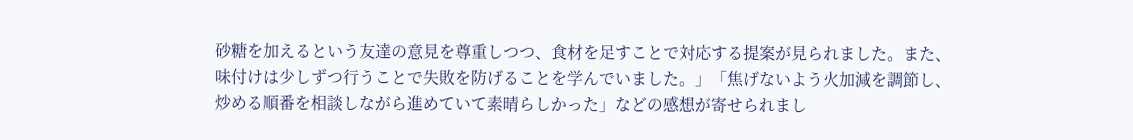砂糖を加えるという友達の意見を尊重しつつ、食材を足すことで対応する提案が見られました。また、味付けは少しずつ行うことで失敗を防げることを学んでいました。」「焦げないよう火加減を調節し、炒める順番を相談しながら進めていて素晴らしかった」などの感想が寄せられまし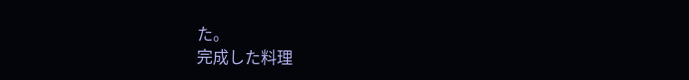た。
完成した料理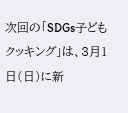次回の「SDGs子どもクッキング」は、3月1日(日)に新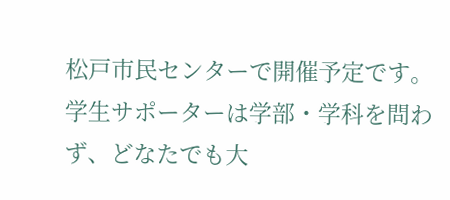松戸市民センターで開催予定です。
学生サポーターは学部・学科を問わず、どなたでも大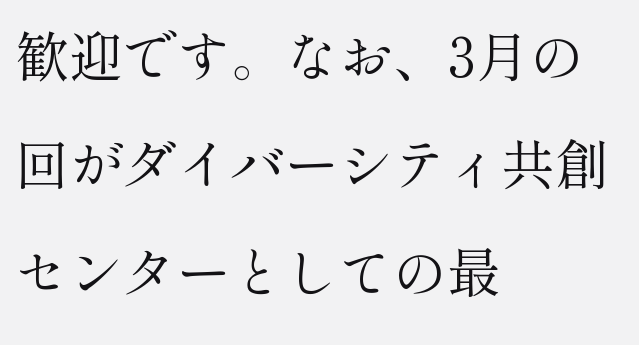歓迎です。なお、3月の回がダイバーシティ共創センターとしての最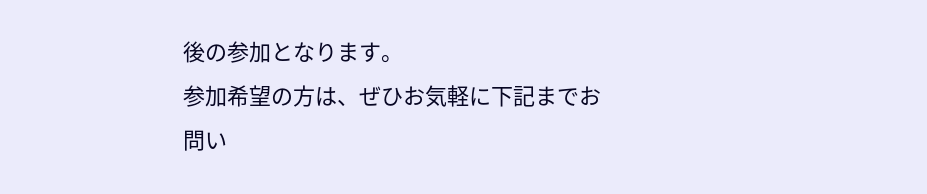後の参加となります。
参加希望の方は、ぜひお気軽に下記までお問い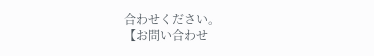合わせください。
【お問い合わせ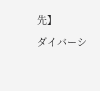先】
ダイバーシ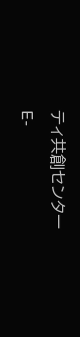ティ共創センター
E-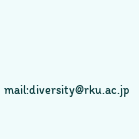mail:diversity@rku.ac.jp